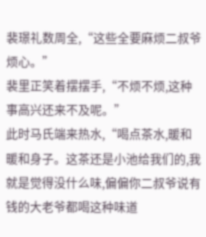裴璟礼数周全,“这些全要麻烦二叔爷烦心。”
裴里正笑着摆摆手,“不烦不烦,这种事高兴还来不及呢。”
此时马氏端来热水,“喝点茶水,暖和暖和身子。这茶还是小池给我们的,我就是觉得没什么味,偏偏你二叔爷说有钱的大老爷都喝这种味道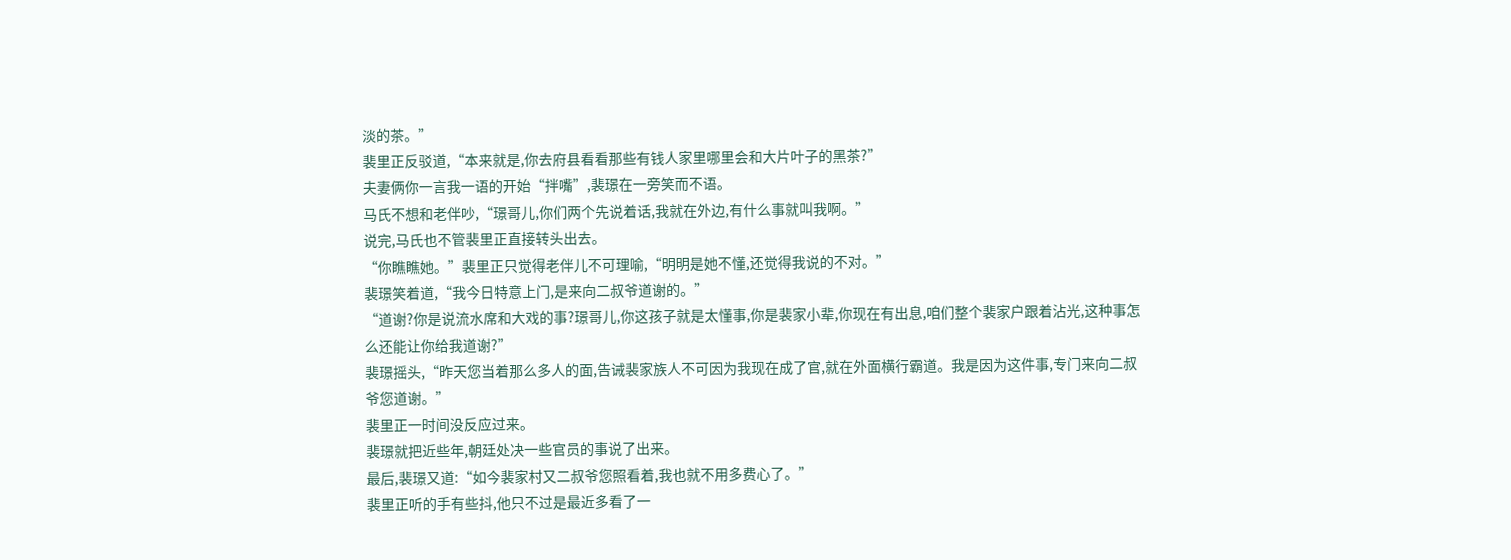淡的茶。”
裴里正反驳道,“本来就是,你去府县看看那些有钱人家里哪里会和大片叶子的黑茶?”
夫妻俩你一言我一语的开始“拌嘴”,裴璟在一旁笑而不语。
马氏不想和老伴吵,“璟哥儿,你们两个先说着话,我就在外边,有什么事就叫我啊。”
说完,马氏也不管裴里正直接转头出去。
“你瞧瞧她。”裴里正只觉得老伴儿不可理喻,“明明是她不懂,还觉得我说的不对。”
裴璟笑着道,“我今日特意上门,是来向二叔爷道谢的。”
“道谢?你是说流水席和大戏的事?璟哥儿,你这孩子就是太懂事,你是裴家小辈,你现在有出息,咱们整个裴家户跟着沾光,这种事怎么还能让你给我道谢?”
裴璟摇头,“昨天您当着那么多人的面,告诫裴家族人不可因为我现在成了官,就在外面横行霸道。我是因为这件事,专门来向二叔爷您道谢。”
裴里正一时间没反应过来。
裴璟就把近些年,朝廷处决一些官员的事说了出来。
最后,裴璟又道:“如今裴家村又二叔爷您照看着,我也就不用多费心了。”
裴里正听的手有些抖,他只不过是最近多看了一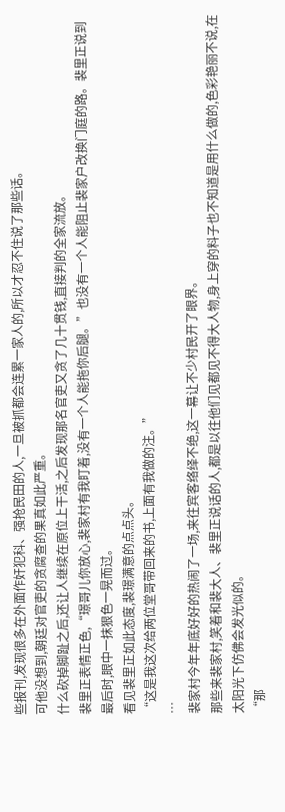些报刊,发现很多在外面作奸犯科、强抢民田的人,一旦被抓都会连累一家人的,所以才忍不住说了那些话。
可他没想到,朝廷对官吏的贪腐查的果真如此严重。
什么砍掉脚趾之后,还让人继续在原位上干活,之后发现那名官吏又贪了几十贯钱,直接判的全家流放。
裴里正表情正色,“璟哥儿你放心,裴家村有我盯着,没有一个人能拖你后腿。”也没有一个人能阻止裴家户改换门庭的路。裴里正说到最后时,眼中一抹狠色一晃而过。
看见裴里正如此态度,裴璟满意的点点头。
“这是我这次给两位堂哥带回来的书,上面有我做的注。”
…
裴家村今年年底好好的热闹了一场,来往宾客络绎不绝,这一幕让不少村民开了眼界。
那些来裴家村,笑着和裴大人、裴里正说话的人,都是以往他们见都见不得大人物,身上穿的料子也不知道是用什么做的,色彩艳丽不说,在太阳光下仿佛会发光似的。
“那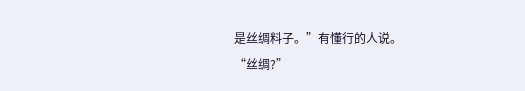是丝绸料子。”有懂行的人说。
“丝绸?”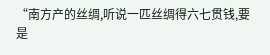“南方产的丝绸,听说一匹丝绸得六七贯钱,要是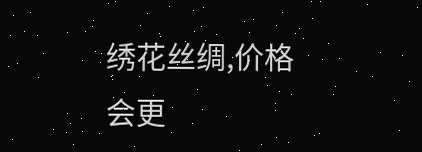绣花丝绸,价格会更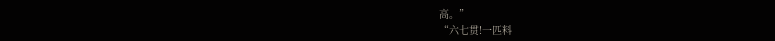高。”
“六七贯!一匹料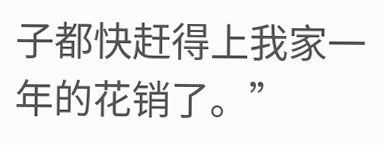子都快赶得上我家一年的花销了。”